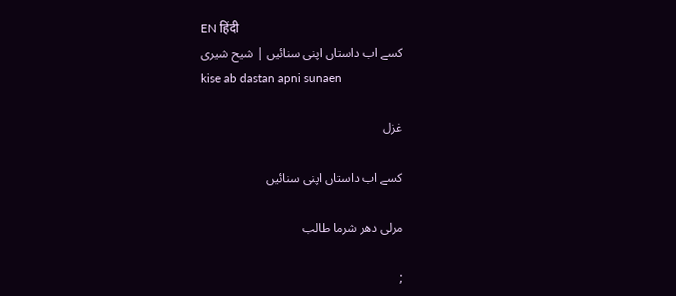EN हिंदी
کسے اب داستاں اپنی سنائیں | شیح شیری
kise ab dastan apni sunaen

غزل

کسے اب داستاں اپنی سنائیں

مرلی دھر شرما طالب

;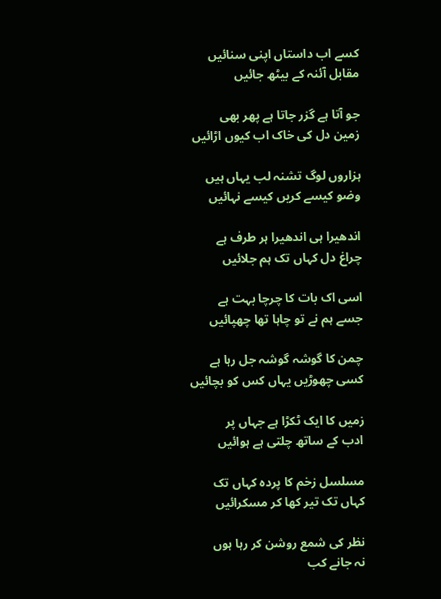کسے اب داستاں اپنی سنائیں
مقابل آئنہ کے بیٹھ جائیں

جو آتا ہے گزر جاتا ہے پھر بھی
زمین دل کی خاک اب کیوں اڑائیں

ہزاروں لوگ تشنہ لب یہاں ہیں
وضو کیسے کریں کیسے نہائیں

اندھیرا ہی اندھیرا ہر طرف ہے
چراغ دل کہاں تک ہم جلائیں

اسی اک بات کا چرچا بہت ہے
جسے ہم نے تو چاہا تھا چھپائیں

چمن کا گوشہ گوشہ جل رہا ہے
کسی چھوڑیں یہاں کس کو بچائیں

زمیں کا ایک ٹکڑا ہے جہاں پر
ادب کے ساتھ چلتی ہے ہوائیں

مسلسل زخم کا پردہ کہاں تک
کہاں تک تیر کھا کر مسکرائیں

نظر کی شمع روشن کر رہا ہوں
نہ جانے کب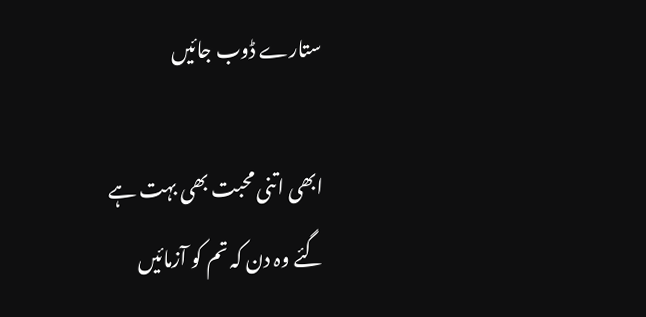ستارے ڈوب جائیں

ابھی اتنی محبت بھی بہت ہے
گئے وہ دن کہ تم کو آزمائیں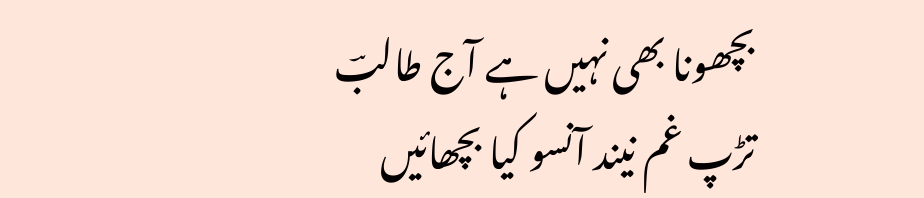بچھونا بھی نہیں ہے آج طالبؔ
تڑپ غم نیند آنسو کیا بچھائیں